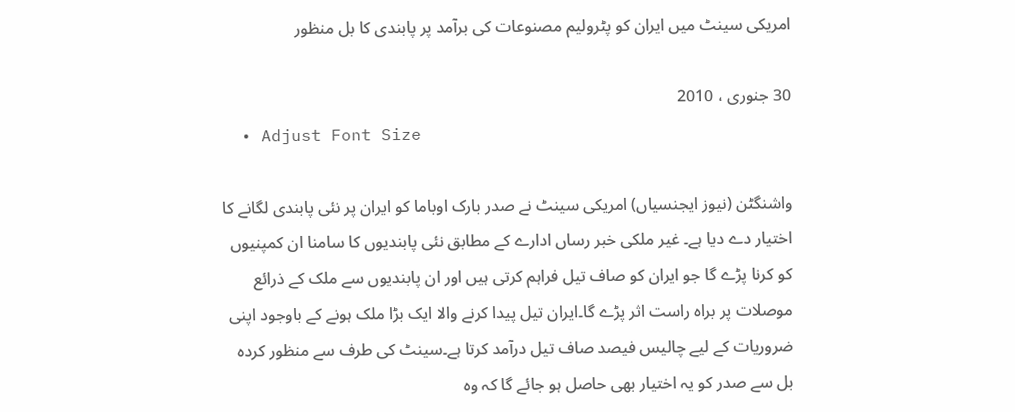امریکی سینٹ میں ایران کو پٹرولیم مصنوعات کی برآمد پر پابندی کا بل منظور

30 جنوری ، 2010
  • Adjust Font Size

واشنگٹن (نیوز ایجنسیاں) امریکی سینٹ نے صدر بارک اوباما کو ایران پر نئی پابندی لگانے کا اختیار دے دیا ہے۔ غیر ملکی خبر رساں ادارے کے مطابق نئی پابندیوں کا سامنا ان کمپنیوں کو کرنا پڑے گا جو ایران کو صاف تیل فراہم کرتی ہیں اور ان پابندیوں سے ملک کے ذرائع موصلات پر براہ راست اثر پڑے گا۔ایران تیل پیدا کرنے والا ایک بڑا ملک ہونے کے باوجود اپنی ضروریات کے لیے چالیس فیصد صاف تیل درآمد کرتا ہے۔سینٹ کی طرف سے منظور کردہ بل سے صدر کو یہ اختیار بھی حاصل ہو جائے گا کہ وہ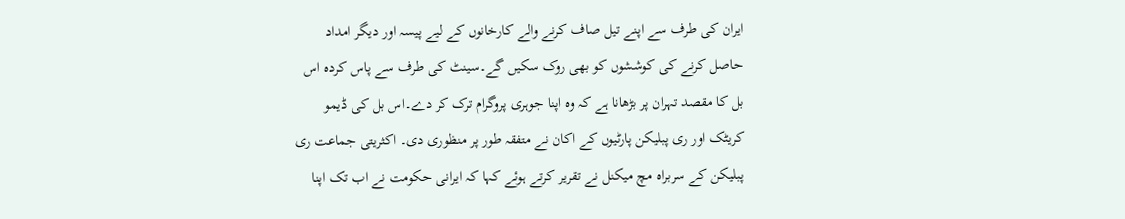ایران کی طرف سے اپنے تیل صاف کرنے والے کارخانوں کے لیے پیسہ اور دیگر امداد حاصل کرنے کی کوششوں کو بھی روک سکیں گے۔سینٹ کی طرف سے پاس کردہ اس بل کا مقصد تہران پر بڑھانا ہے کہ وہ اپنا جوہری پروگرام ترک کر دے۔اس بل کی ڈیمو کریٹک اور ری پبلیکن پارٹیوں کے اکان نے متفقہ طور پر منظوری دی۔ اکثریتی جماعت ری پبلیکن کے سربراہ مچ میکنل نے تقریر کرتے ہوئے کہا کہ ایرانی حکومت نے اب تک اپنا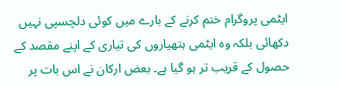ایٹمی پروگرام ختم کرنے کے بارے میں کوئی دلچسپی نہیں دکھائی بلکہ وہ ایٹمی ہتھیاروں کی تیاری کے اپنے مقصد کے حصول کے قریب تر ہو گیا ہے۔ بعض ارکان نے اس بات پر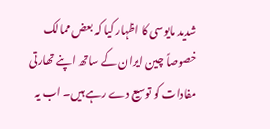شدید مایوسی کا اظہار کیا کہ بعض ممالک خصوصاً چین ایران کے ساتھ اپنے تھارتی مفادات کو توسیع دے رہے ہیں۔ اب یہ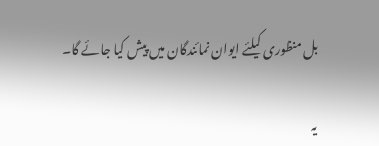بل منظوری کیلئے ایوان نمائندگان میں پیش کیا جائے گا۔

یہ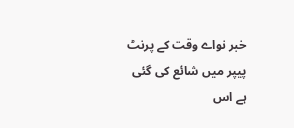خبر نواے وقت کے پرنٹ پیپر میں شائع کی گئی ہے اس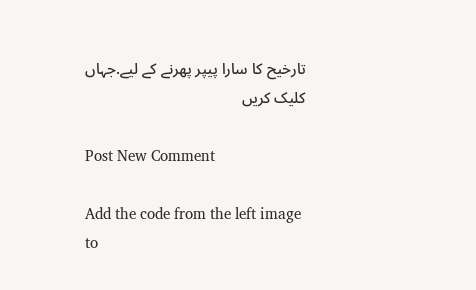تارخیح کا سارا پیپر پھرنے کے لیے.جہاں کلیک کریں

Post New Comment

Add the code from the left image to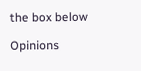the box below

Opinions